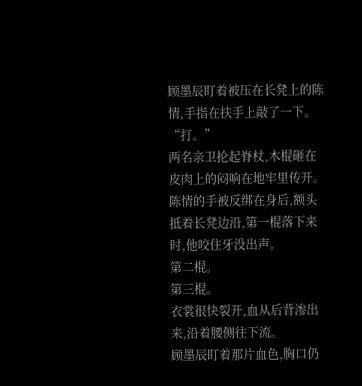顾墨辰盯着被压在长凳上的陈情,手指在扶手上敲了一下。
“打。”
两名亲卫抡起脊杖,木棍砸在皮肉上的闷响在地牢里传开。
陈情的手被反绑在身后,额头抵着长凳边沿,第一棍落下来时,他咬住牙没出声。
第二棍。
第三棍。
衣裳很快裂开,血从后背渗出来,沿着腰侧往下流。
顾墨辰盯着那片血色,胸口仍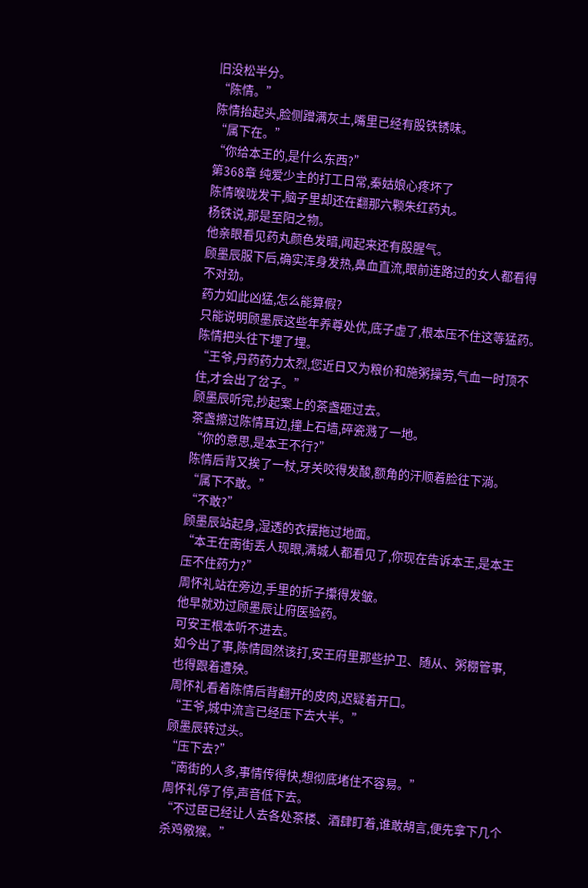旧没松半分。
“陈情。”
陈情抬起头,脸侧蹭满灰土,嘴里已经有股铁锈味。
“属下在。”
“你给本王的,是什么东西?”
第368章 纯爱少主的打工日常,秦姑娘心疼坏了
陈情喉咙发干,脑子里却还在翻那六颗朱红药丸。
杨铁说,那是至阳之物。
他亲眼看见药丸颜色发暗,闻起来还有股腥气。
顾墨辰服下后,确实浑身发热,鼻血直流,眼前连路过的女人都看得不对劲。
药力如此凶猛,怎么能算假?
只能说明顾墨辰这些年养尊处优,底子虚了,根本压不住这等猛药。
陈情把头往下埋了埋。
“王爷,丹药药力太烈,您近日又为粮价和施粥操劳,气血一时顶不住,才会出了岔子。”
顾墨辰听完,抄起案上的茶盏砸过去。
茶盏擦过陈情耳边,撞上石墙,碎瓷溅了一地。
“你的意思,是本王不行?”
陈情后背又挨了一杖,牙关咬得发酸,额角的汗顺着脸往下淌。
“属下不敢。”
“不敢?”
顾墨辰站起身,湿透的衣摆拖过地面。
“本王在南街丢人现眼,满城人都看见了,你现在告诉本王,是本王压不住药力?”
周怀礼站在旁边,手里的折子攥得发皱。
他早就劝过顾墨辰让府医验药。
可安王根本听不进去。
如今出了事,陈情固然该打,安王府里那些护卫、随从、粥棚管事,也得跟着遭殃。
周怀礼看着陈情后背翻开的皮肉,迟疑着开口。
“王爷,城中流言已经压下去大半。”
顾墨辰转过头。
“压下去?”
“南街的人多,事情传得快,想彻底堵住不容易。”
周怀礼停了停,声音低下去。
“不过臣已经让人去各处茶楼、酒肆盯着,谁敢胡言,便先拿下几个杀鸡儆猴。”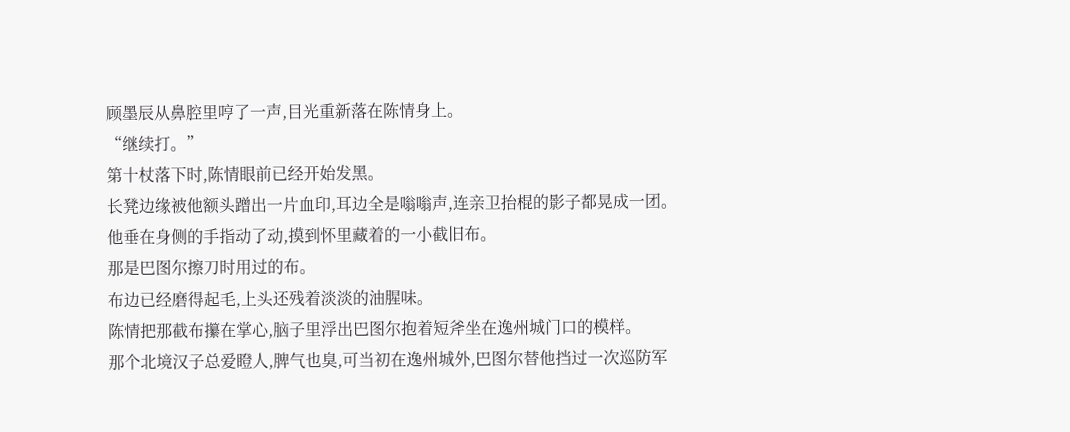顾墨辰从鼻腔里哼了一声,目光重新落在陈情身上。
“继续打。”
第十杖落下时,陈情眼前已经开始发黑。
长凳边缘被他额头蹭出一片血印,耳边全是嗡嗡声,连亲卫抬棍的影子都晃成一团。
他垂在身侧的手指动了动,摸到怀里藏着的一小截旧布。
那是巴图尔擦刀时用过的布。
布边已经磨得起毛,上头还残着淡淡的油腥味。
陈情把那截布攥在掌心,脑子里浮出巴图尔抱着短斧坐在逸州城门口的模样。
那个北境汉子总爱瞪人,脾气也臭,可当初在逸州城外,巴图尔替他挡过一次巡防军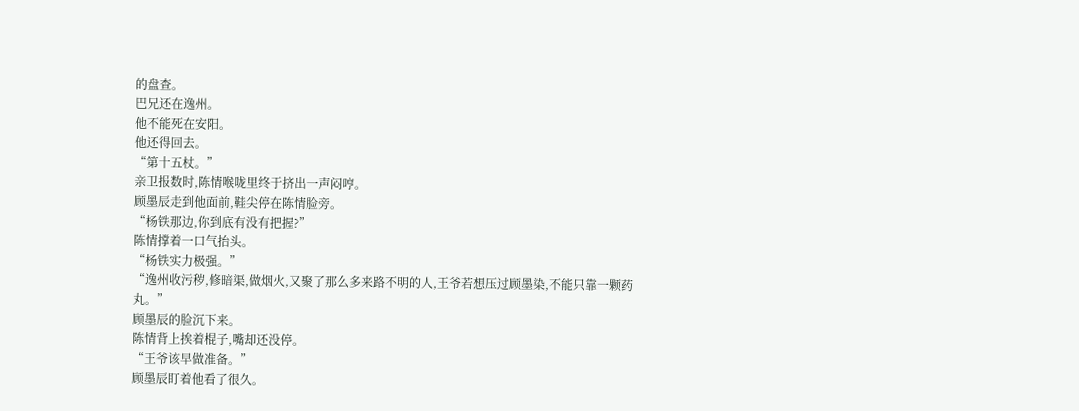的盘查。
巴兄还在逸州。
他不能死在安阳。
他还得回去。
“第十五杖。”
亲卫报数时,陈情喉咙里终于挤出一声闷哼。
顾墨辰走到他面前,鞋尖停在陈情脸旁。
“杨铁那边,你到底有没有把握?”
陈情撑着一口气抬头。
“杨铁实力极强。”
“逸州收污秽,修暗渠,做烟火,又聚了那么多来路不明的人,王爷若想压过顾墨染,不能只靠一颗药丸。”
顾墨辰的脸沉下来。
陈情背上挨着棍子,嘴却还没停。
“王爷该早做准备。”
顾墨辰盯着他看了很久。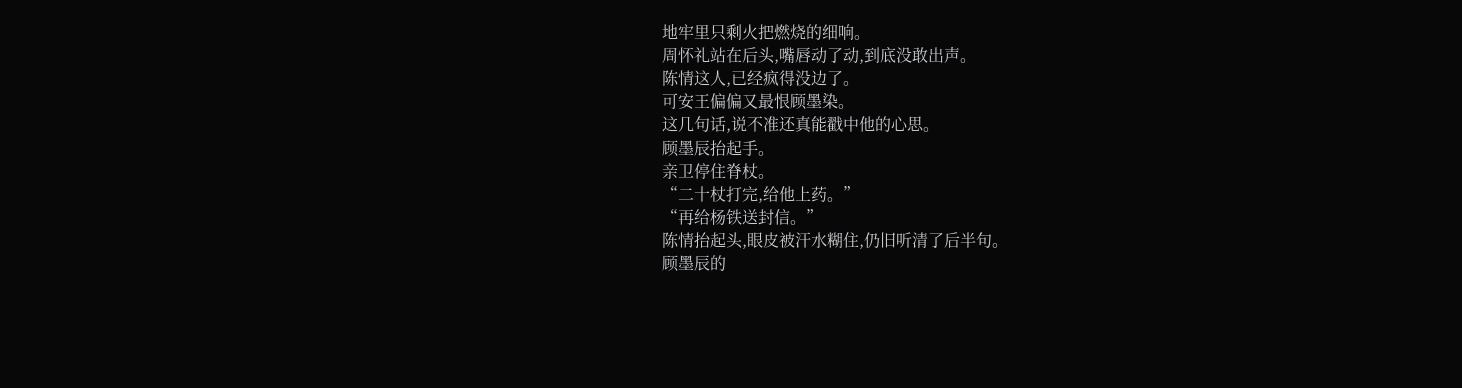地牢里只剩火把燃烧的细响。
周怀礼站在后头,嘴唇动了动,到底没敢出声。
陈情这人,已经疯得没边了。
可安王偏偏又最恨顾墨染。
这几句话,说不准还真能戳中他的心思。
顾墨辰抬起手。
亲卫停住脊杖。
“二十杖打完,给他上药。”
“再给杨铁送封信。”
陈情抬起头,眼皮被汗水糊住,仍旧听清了后半句。
顾墨辰的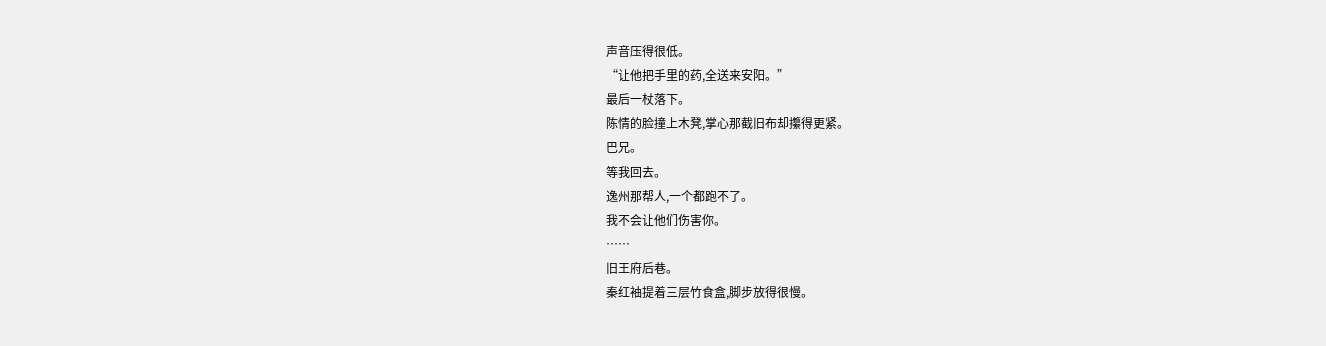声音压得很低。
“让他把手里的药,全送来安阳。”
最后一杖落下。
陈情的脸撞上木凳,掌心那截旧布却攥得更紧。
巴兄。
等我回去。
逸州那帮人,一个都跑不了。
我不会让他们伤害你。
……
旧王府后巷。
秦红袖提着三层竹食盒,脚步放得很慢。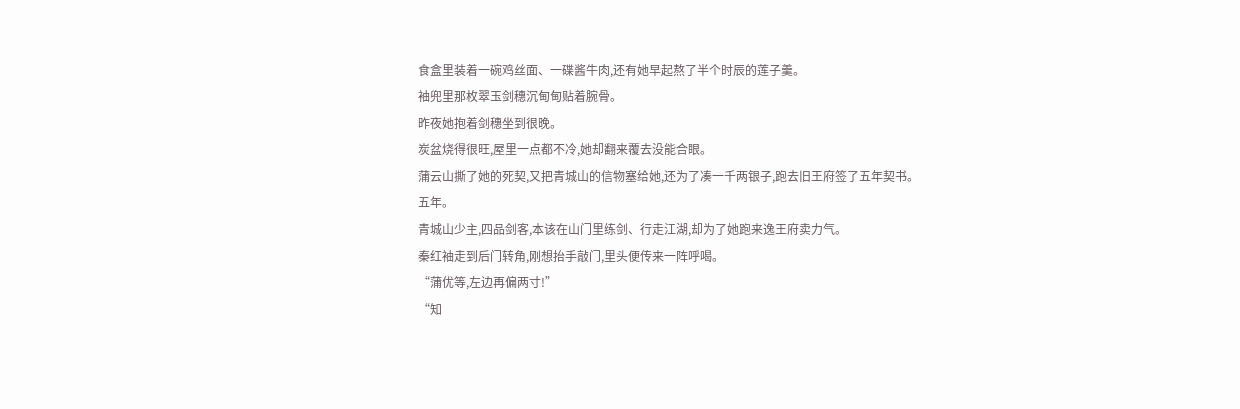食盒里装着一碗鸡丝面、一碟酱牛肉,还有她早起熬了半个时辰的莲子羹。
袖兜里那枚翠玉剑穗沉甸甸贴着腕骨。
昨夜她抱着剑穗坐到很晚。
炭盆烧得很旺,屋里一点都不冷,她却翻来覆去没能合眼。
蒲云山撕了她的死契,又把青城山的信物塞给她,还为了凑一千两银子,跑去旧王府签了五年契书。
五年。
青城山少主,四品剑客,本该在山门里练剑、行走江湖,却为了她跑来逸王府卖力气。
秦红袖走到后门转角,刚想抬手敲门,里头便传来一阵呼喝。
“蒲优等,左边再偏两寸!”
“知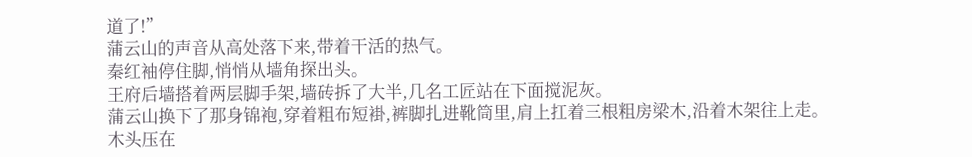道了!”
蒲云山的声音从高处落下来,带着干活的热气。
秦红袖停住脚,悄悄从墙角探出头。
王府后墙搭着两层脚手架,墙砖拆了大半,几名工匠站在下面搅泥灰。
蒲云山换下了那身锦袍,穿着粗布短褂,裤脚扎进靴筒里,肩上扛着三根粗房梁木,沿着木架往上走。
木头压在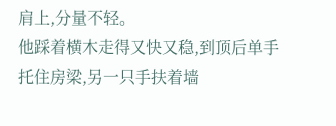肩上,分量不轻。
他踩着横木走得又快又稳,到顶后单手托住房梁,另一只手扶着墙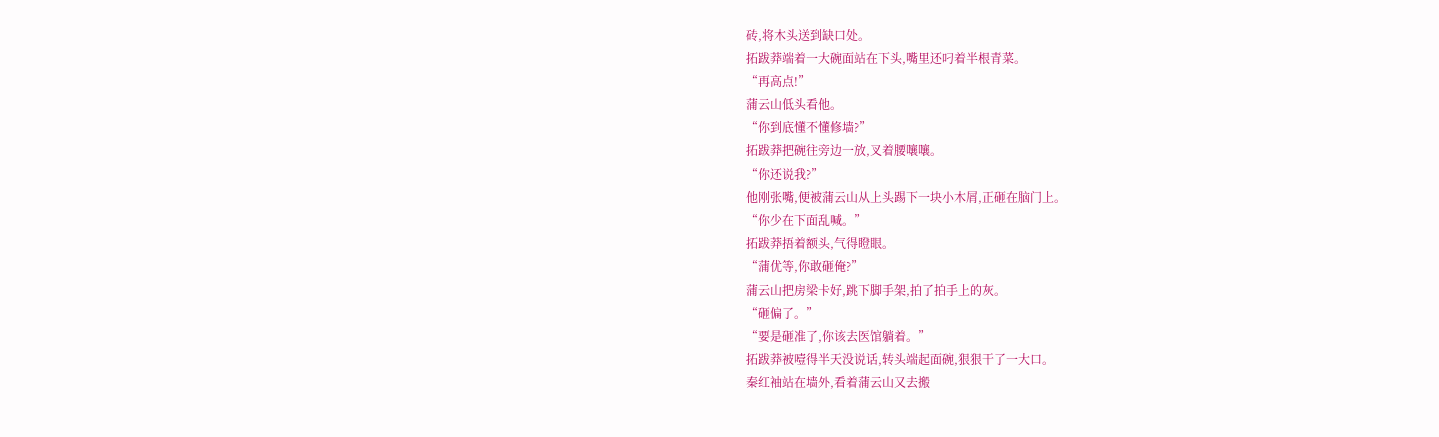砖,将木头送到缺口处。
拓跋莽端着一大碗面站在下头,嘴里还叼着半根青菜。
“再高点!”
蒲云山低头看他。
“你到底懂不懂修墙?”
拓跋莽把碗往旁边一放,叉着腰嚷嚷。
“你还说我?”
他刚张嘴,便被蒲云山从上头踢下一块小木屑,正砸在脑门上。
“你少在下面乱喊。”
拓跋莽捂着额头,气得瞪眼。
“蒲优等,你敢砸俺?”
蒲云山把房梁卡好,跳下脚手架,拍了拍手上的灰。
“砸偏了。”
“要是砸准了,你该去医馆躺着。”
拓跋莽被噎得半天没说话,转头端起面碗,狠狠干了一大口。
秦红袖站在墙外,看着蒲云山又去搬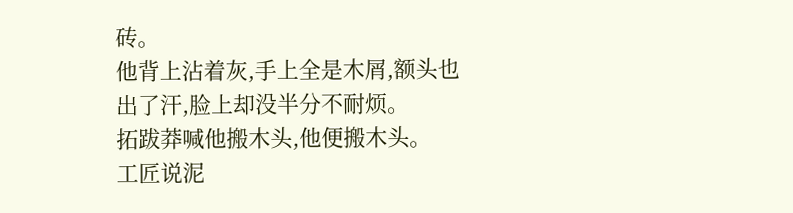砖。
他背上沾着灰,手上全是木屑,额头也出了汗,脸上却没半分不耐烦。
拓跋莽喊他搬木头,他便搬木头。
工匠说泥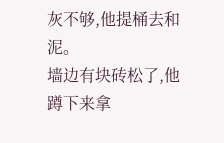灰不够,他提桶去和泥。
墙边有块砖松了,他蹲下来拿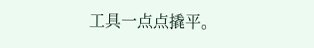工具一点点撬平。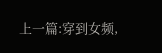上一篇:穿到女频,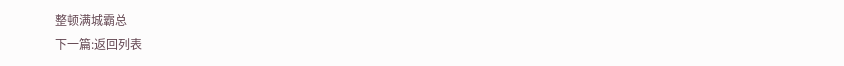整顿满城霸总
下一篇:返回列表